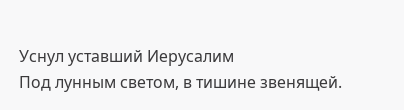Уснул уставший Иерусалим
Под лунным светом, в тишине звенящей.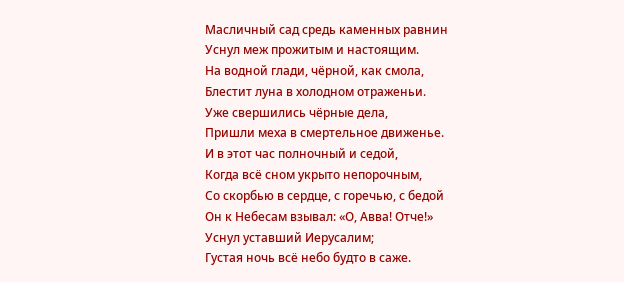Масличный сад средь каменных равнин
Уснул меж прожитым и настоящим.
На водной глади, чёрной, как смола,
Блестит луна в холодном отраженьи.
Уже свершились чёрные дела,
Пришли меха в смертельное движенье.
И в этот час полночный и седой,
Когда всё сном укрыто непорочным,
Со скорбью в сердце, с горечью, с бедой
Он к Небесам взывал: «О, Авва! Отче!»
Уснул уставший Иерусалим;
Густая ночь всё небо будто в саже.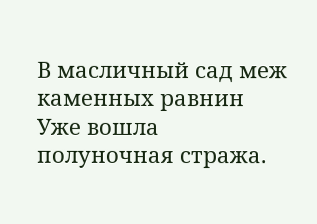В масличный сад меж каменных равнин
Уже вошла полуночная стража.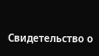Свидетельство о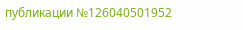публикации №126040501952